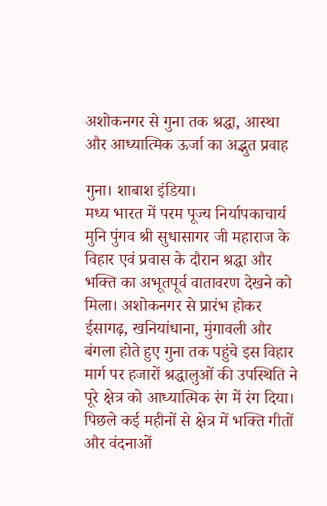अशोकनगर से गुना तक श्रद्धा, आस्था और आध्यात्मिक ऊर्जा का अद्भुत प्रवाह

गुना। शाबाश इंडिया।
मध्य भारत में परम पूज्य निर्यापकाचार्य मुनि पुंगव श्री सुधासागर जी महाराज के विहार एवं प्रवास के दौरान श्रद्धा और भक्ति का अभूतपूर्व वातावरण देखने को मिला। अशोकनगर से प्रारंभ होकर ईसागढ़, खनियांधाना, मुंगावली और बंगला होते हुए गुना तक पहुंचे इस विहार मार्ग पर हजारों श्रद्धालुओं की उपस्थिति ने पूरे क्षेत्र को आध्यात्मिक रंग में रंग दिया।
पिछले कई महीनों से क्षेत्र में भक्ति गीतों और वंदनाओं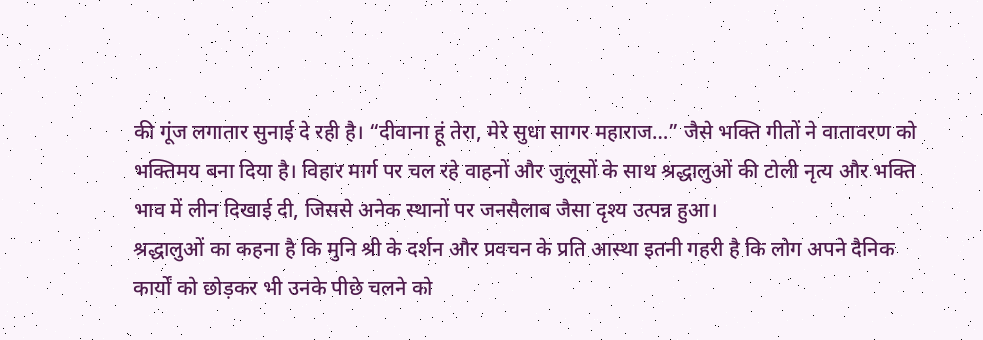की गूंज लगातार सुनाई दे रही है। “दीवाना हूं तेरा, मेरे सुधा सागर महाराज…” जैसे भक्ति गीतों ने वातावरण को भक्तिमय बना दिया है। विहार मार्ग पर चल रहे वाहनों और जुलूसों के साथ श्रद्धालुओं की टोली नृत्य और भक्ति भाव में लीन दिखाई दी, जिससे अनेक स्थानों पर जनसैलाब जैसा दृश्य उत्पन्न हुआ।
श्रद्धालुओं का कहना है कि मुनि श्री के दर्शन और प्रवचन के प्रति आस्था इतनी गहरी है कि लोग अपने दैनिक कार्यों को छोड़कर भी उनके पीछे चलने को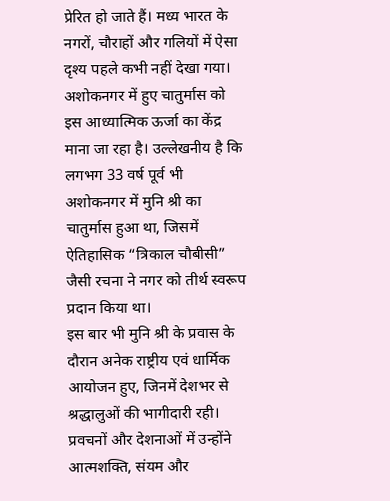प्रेरित हो जाते हैं। मध्य भारत के नगरों, चौराहों और गलियों में ऐसा दृश्य पहले कभी नहीं देखा गया।
अशोकनगर में हुए चातुर्मास को इस आध्यात्मिक ऊर्जा का केंद्र माना जा रहा है। उल्लेखनीय है कि लगभग 33 वर्ष पूर्व भी अशोकनगर में मुनि श्री का चातुर्मास हुआ था, जिसमें ऐतिहासिक “त्रिकाल चौबीसी” जैसी रचना ने नगर को तीर्थ स्वरूप प्रदान किया था।
इस बार भी मुनि श्री के प्रवास के दौरान अनेक राष्ट्रीय एवं धार्मिक आयोजन हुए, जिनमें देशभर से श्रद्धालुओं की भागीदारी रही। प्रवचनों और देशनाओं में उन्होंने आत्मशक्ति, संयम और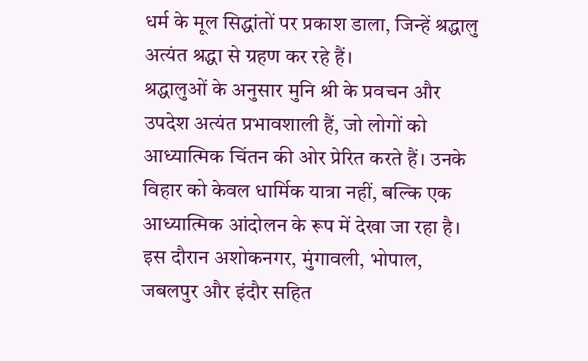धर्म के मूल सिद्धांतों पर प्रकाश डाला, जिन्हें श्रद्धालु अत्यंत श्रद्धा से ग्रहण कर रहे हैं।
श्रद्धालुओं के अनुसार मुनि श्री के प्रवचन और उपदेश अत्यंत प्रभावशाली हैं, जो लोगों को आध्यात्मिक चिंतन की ओर प्रेरित करते हैं। उनके विहार को केवल धार्मिक यात्रा नहीं, बल्कि एक आध्यात्मिक आंदोलन के रूप में देखा जा रहा है।
इस दौरान अशोकनगर, मुंगावली, भोपाल, जबलपुर और इंदौर सहित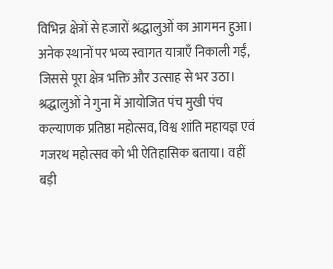विभिन्न क्षेत्रों से हजारों श्रद्धालुओं का आगमन हुआ। अनेक स्थानों पर भव्य स्वागत यात्राएँ निकाली गईं, जिससे पूरा क्षेत्र भक्ति और उत्साह से भर उठा।
श्रद्धालुओं ने गुना में आयोजित पंच मुखी पंच कल्याणक प्रतिष्ठा महोत्सव, विश्व शांति महायज्ञ एवं गजरथ महोत्सव को भी ऐतिहासिक बताया। वहीं बड़ी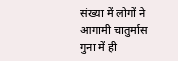संख्या में लोगों ने आगामी चातुर्मास गुना में ही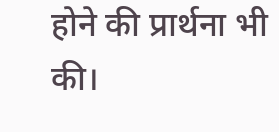होने की प्रार्थना भी की।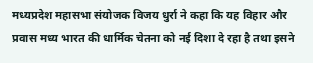मध्यप्रदेश महासभा संयोजक विजय धुर्रा ने कहा कि यह विहार और प्रवास मध्य भारत की धार्मिक चेतना को नई दिशा दे रहा है तथा इसने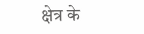क्षेत्र के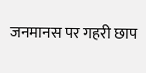जनमानस पर गहरी छाप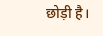छोड़ी है।